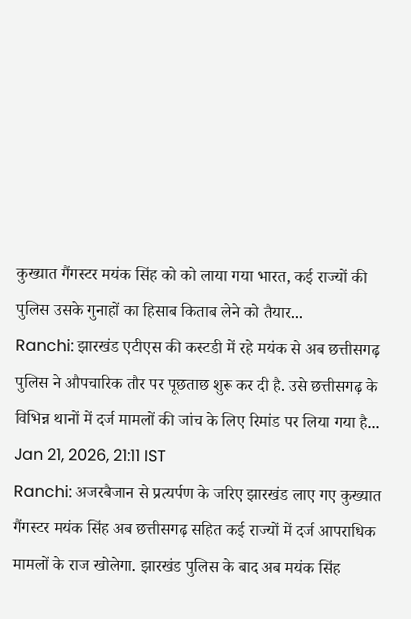कुख्यात गैंगस्टर मयंक सिंह को को लाया गया भारत, कई राज्यों की पुलिस उसके गुनाहों का हिसाब किताब लेने को तैयार...
Ranchi: झारखंड एटीएस की कस्टडी में रहे मयंक से अब छत्तीसगढ़ पुलिस ने औपचारिक तौर पर पूछताछ शुरू कर दी है. उसे छत्तीसगढ़ के विभिन्न थानों में दर्ज मामलों की जांच के लिए रिमांड पर लिया गया है...
Jan 21, 2026, 21:11 IST
Ranchi: अजरबैजान से प्रत्यर्पण के जरिए झारखंड लाए गए कुख्यात गैंगस्टर मयंक सिंह अब छत्तीसगढ़ सहित कई राज्यों में दर्ज आपराधिक मामलों के राज खोलेगा. झारखंड पुलिस के बाद अब मयंक सिंह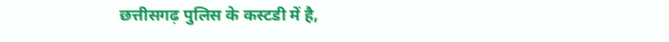छत्तीसगढ़ पुलिस के कस्टडी में है,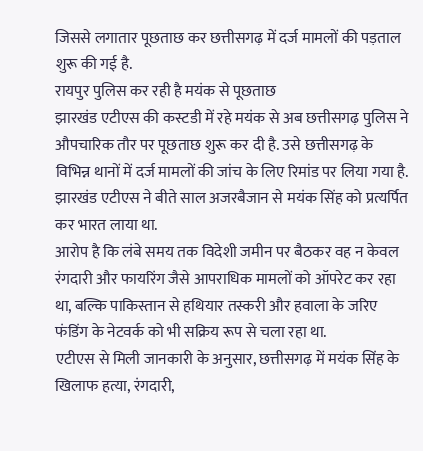जिससे लगातार पूछताछ कर छत्तीसगढ़ में दर्ज मामलों की पड़ताल शुरू की गई है.
रायपुर पुलिस कर रही है मयंक से पूछताछ
झारखंड एटीएस की कस्टडी में रहे मयंक से अब छत्तीसगढ़ पुलिस ने औपचारिक तौर पर पूछताछ शुरू कर दी है. उसे छत्तीसगढ़ के विभिन्न थानों में दर्ज मामलों की जांच के लिए रिमांड पर लिया गया है. झारखंड एटीएस ने बीते साल अजरबैजान से मयंक सिंह को प्रत्यर्पित कर भारत लाया था.
आरोप है कि लंबे समय तक विदेशी जमीन पर बैठकर वह न केवल रंगदारी और फायरिंग जैसे आपराधिक मामलों को ऑपरेट कर रहा था, बल्कि पाकिस्तान से हथियार तस्करी और हवाला के जरिए फंडिंग के नेटवर्क को भी सक्रिय रूप से चला रहा था.
एटीएस से मिली जानकारी के अनुसार, छत्तीसगढ़ में मयंक सिंह के खिलाफ हत्या, रंगदारी,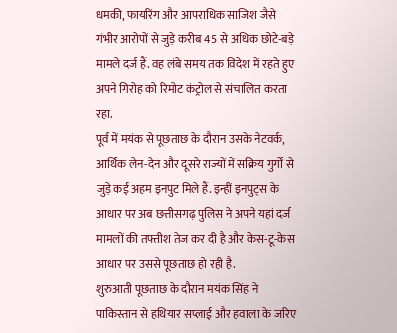धमकी, फायरिंग और आपराधिक साजिश जैसे गंभीर आरोपों से जुड़े करीब 45 से अधिक छोटे-बड़े मामले दर्ज हैं. वह लंबे समय तक विदेश में रहते हुए अपने गिरोह को रिमोट कंट्रोल से संचालित करता रहा.
पूर्व में मयंक से पूछताछ के दौरान उसके नेटवर्क, आर्थिक लेन-देन और दूसरे राज्यों में सक्रिय गुर्गों से जुड़े कई अहम इनपुट मिले हैं. इन्हीं इनपुट्स के आधार पर अब छत्तीसगढ़ पुलिस ने अपने यहां दर्ज मामलों की तफ्तीश तेज कर दी है और केस-टू-केस आधार पर उससे पूछताछ हो रही है.
शुरुआती पूछताछ के दौरान मयंक सिंह ने पाकिस्तान से हथियार सप्लाई और हवाला के जरिए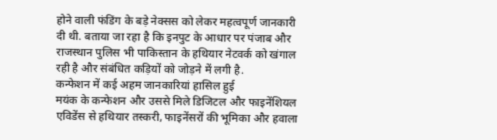होने वाली फंडिंग के बड़े नेक्सस को लेकर महत्वपूर्ण जानकारी दी थी. बताया जा रहा है कि इनपुट के आधार पर पंजाब और राजस्थान पुलिस भी पाकिस्तान के हथियार नेटवर्क को खंगाल रही है और संबंधित कड़ियों को जोड़ने में लगी है.
कन्फेशन में कई अहम जानकारियां हासिल हुई
मयंक के कन्फेशन और उससे मिले डिजिटल और फाइनेंशियल एविडेंस से हथियार तस्करी, फाइनेंसरों की भूमिका और हवाला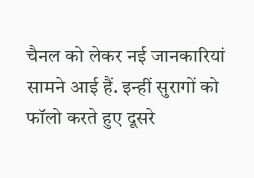चैनल को लेकर नई जानकारियां सामने आई हैं. इन्हीं सुरागों को फॉलो करते हुए दूसरे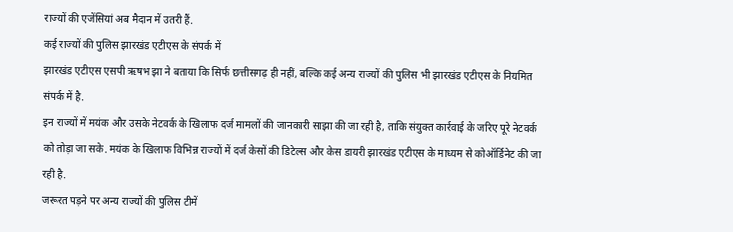राज्यों की एजेंसियां अब मैदान में उतरी हैं.
कई राज्यों की पुलिस झारखंड एटीएस के संपर्क में
झारखंड एटीएस एसपी ऋषभ झा ने बताया कि सिर्फ छत्तीसगढ़ ही नहीं, बल्कि कई अन्य राज्यों की पुलिस भी झारखंड एटीएस के नियमित संपर्क में है.
इन राज्यों में मयंक और उसके नेटवर्क के खिलाफ दर्ज मामलों की जानकारी साझा की जा रही है, ताकि संयुक्त कार्रवाई के जरिए पूरे नेटवर्क को तोड़ा जा सके. मयंक के खिलाफ विभिन्न राज्यों में दर्ज केसों की डिटेल्स और केस डायरी झारखंड एटीएस के माध्यम से कोऑर्डिनेट की जा रही है.
जरूरत पड़ने पर अन्य राज्यों की पुलिस टीमें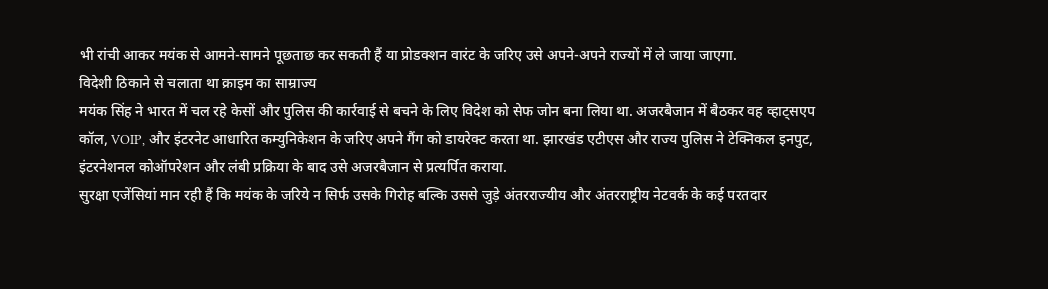भी रांची आकर मयंक से आमने-सामने पूछताछ कर सकती हैं या प्रोडक्शन वारंट के जरिए उसे अपने-अपने राज्यों में ले जाया जाएगा.
विदेशी ठिकाने से चलाता था क्राइम का साम्राज्य
मयंक सिंह ने भारत में चल रहे केसों और पुलिस की कार्रवाई से बचने के लिए विदेश को सेफ जोन बना लिया था. अजरबैजान में बैठकर वह व्हाट्सएप कॉल, VOIP, और इंटरनेट आधारित कम्युनिकेशन के जरिए अपने गैंग को डायरेक्ट करता था. झारखंड एटीएस और राज्य पुलिस ने टेक्निकल इनपुट, इंटरनेशनल कोऑपरेशन और लंबी प्रक्रिया के बाद उसे अजरबैजान से प्रत्यर्पित कराया.
सुरक्षा एजेंसियां मान रही हैं कि मयंक के जरिये न सिर्फ उसके गिरोह बल्कि उससे जुड़े अंतरराज्यीय और अंतरराष्ट्रीय नेटवर्क के कई परतदार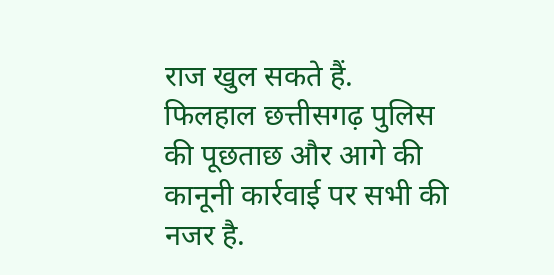राज खुल सकते हैं. फिलहाल छत्तीसगढ़ पुलिस की पूछताछ और आगे की कानूनी कार्रवाई पर सभी की नजर है.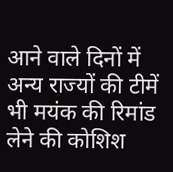आने वाले दिनों में अन्य राज्यों की टीमें भी मयंक की रिमांड लेने की कोशिश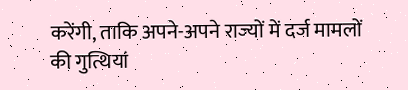करेंगी, ताकि अपने-अपने राज्यों में दर्ज मामलों की गुत्थियां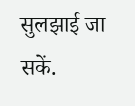सुलझाई जा सकें.